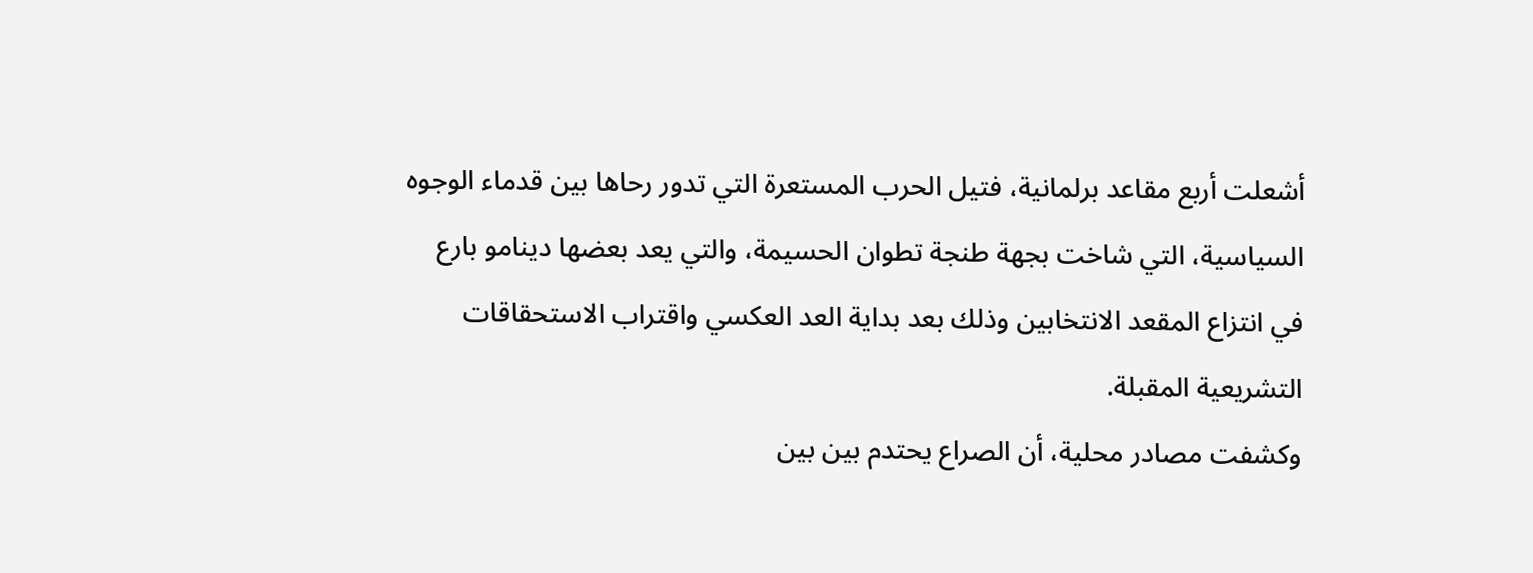أشعلت أربع مقاعد برلمانية، فتيل الحرب المستعرة التي تدور رحاها بين قدماء الوجوه السياسية، التي شاخت بجهة طنجة تطوان الحسيمة، والتي يعد بعضها دينامو بارع في انتزاع المقعد الانتخابين وذلك بعد بداية العد العكسي واقتراب الاستحقاقات التشريعية المقبلة.
وكشفت مصادر محلية، أن الصراع يحتدم بين بين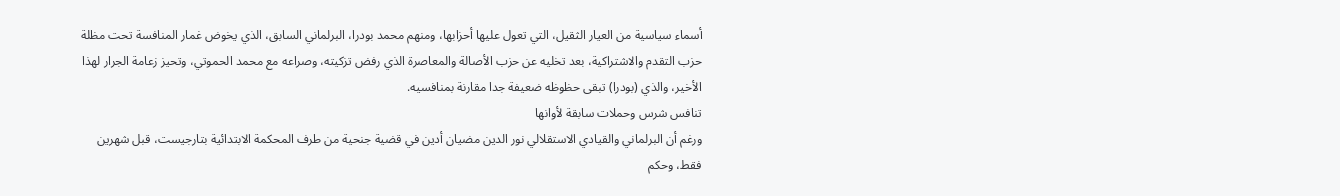أسماء سياسية من العيار الثقيل، التي تعول عليها أحزابها، ومنهم محمد بودرا، البرلماني السابق، الذي يخوض غمار المنافسة تحت مظلة حزب التقدم والاشتراكية، بعد تخليه عن حزب الأصالة والمعاصرة الذي رفض تزكيته، وصراعه مع محمد الحموتي، وتحيز زعامة الجرار لهذا الأخير، والذي (بودرا) تبقى حظوظه ضعيفة جدا مقارنة بمنافسيه.
تنافس شرس وحملات سابقة لأوانها
ورغم أن البرلماني والقيادي الاستقلالي نور الدين مضيان أدين في قضية جنحية من طرف المحكمة الابتدائية بتارجيست، قبل شهرين فقط، وحكم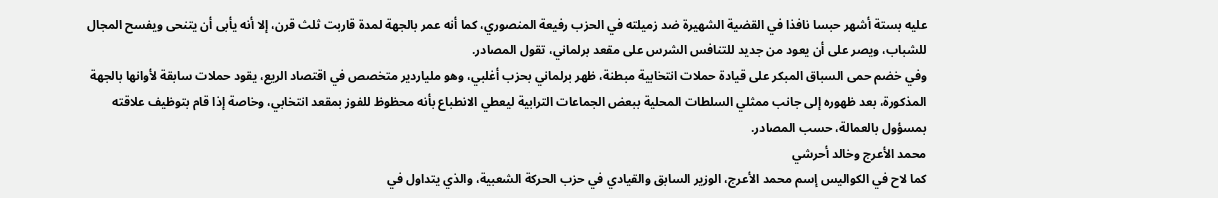عليه بستة أشهر حبسا نافذا في القضية الشهيرة ضد زميلته في الحزب رفيعة المنصوري، كما أنه عمر بالجهة لمدة قاربت ثلث قرن، إلا أنه يأبى أن يتنحى ويفسح المجال للشباب، ويصر على أن يعود من جديد للتنافس الشرس على مقعد برلماني، تقول المصادر.
وفي خضم حمى السباق المبكر على قيادة حملات انتخابية مبطنة، ظهر برلماني بحزب أغلبي، وهو ملياردير متخصص في اقتصاد الريع، يقود حملات سابقة لأوانها بالجهة المذكورة، بعد ظهوره إلى جانب ممثلي السلطات المحلية ببعض الجماعات الترابية ليعطي الانطباع بأنه محظوظ للفوز بمقعد انتخابي، وخاصة إذا قام بتوظيف علاقته بمسؤول بالعمالة، حسب المصادر.
محمد الأعرج وخالد أحرشي
كما لاح في الكواليس إسم محمد الأعرج، الوزير السابق والقيادي في حزب الحركة الشعبية، والذي يتداول في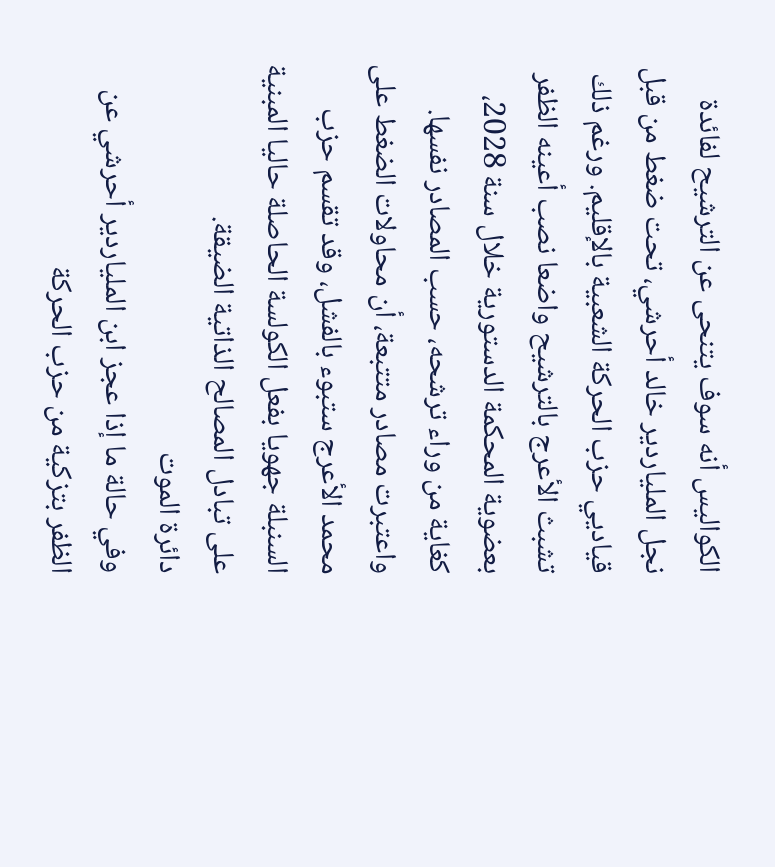الكواليس أنه سوف يتنحى عن الترشيح لفائدة نجل الملياردير خالد أحرشي، تحت ضغط من قبل قياديي حزب الحركة الشعبية بالإقليم. ورغم ذلك تشبث الأعرج بالترشيح واضعا نصب أعينه الظفر بعضوية المحكمة الدستورية خلال سنة 2028، كغاية من وراء ترشحه، حسب المصادر نفسها.
واعتبرت مصادر متتبعة، أن محاولات الضغط على محمد الأعرج ستبوء بالفشل، وقد تقسم حزب السنبلة جهويا بفعل الكولسة الحاصلة حاليا المبنية على تبادل المصالح الذاتية الضيقة.
دائرة الموت
وفي حالة ما إذا عجز ابن الملياردير أحرشي عن الظفر بتزكية من حزب الحركة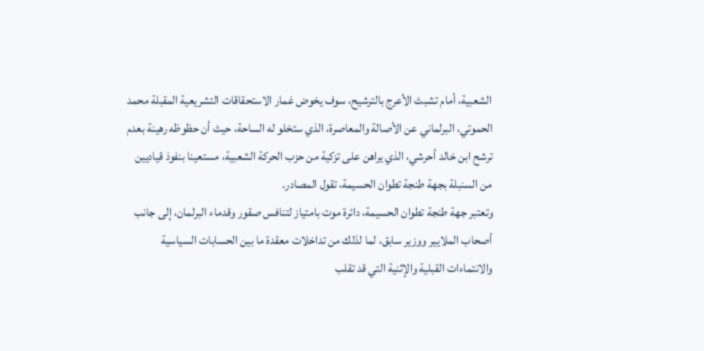الشعبية، أمام تشبث الأعرج بالترشيح، سوف يخوض غمار الاستحقاقات التشريعية المقبلة محمد الحموتي، البرلماني عن الأصالة والمعاصرة، الذي ستخلو له الساحة، حيث أن حظوظه رهينة بعدم ترشح ابن خالد أحرشي، الذي يراهن على تزكية من حزب الحركة الشعبية، مستعينا بنفوذ قياديين من السنبلة بجهة طنجة تطوان الحسيمة، تقول المصادر.
وتعتبر جهة طنجة تطوان الحسيمة، دائرة موت بامتياز لتنافس صقور وقدماء البرلمان، إلى جانب أصحاب الملايير ووزير سابق، لما لذلك من تداخلات معقدة ما بين الحسابات السياسية والانتماءات القبلية والإثنية التي قد تقلب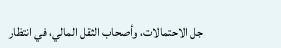جل الاحتمالات، وأصحاب الثقل المالي، في انتظار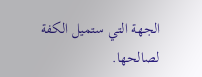الجهة التي ستميل الكفة لصالحها.